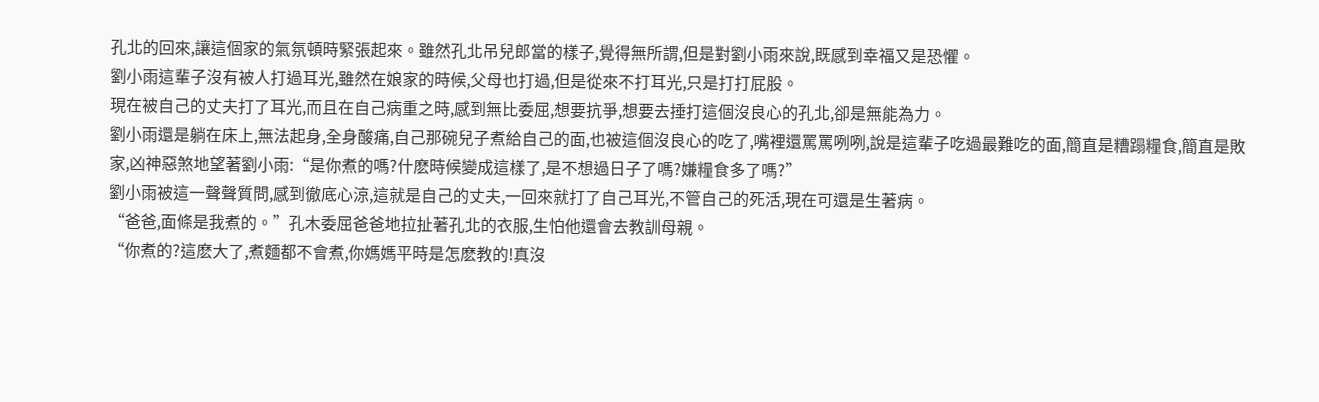孔北的回來,讓這個家的氣氛頓時緊張起來。雖然孔北吊兒郎當的樣子,覺得無所謂,但是對劉小雨來說,既感到幸福又是恐懼。
劉小雨這輩子沒有被人打過耳光,雖然在娘家的時候,父母也打過,但是從來不打耳光,只是打打屁股。
現在被自己的丈夫打了耳光,而且在自己病重之時,感到無比委屈,想要抗爭,想要去捶打這個沒良心的孔北,卻是無能為力。
劉小雨還是躺在床上,無法起身,全身酸痛,自己那碗兒子煮給自己的面,也被這個沒良心的吃了,嘴裡還罵罵咧咧,說是這輩子吃過最難吃的面,簡直是糟蹋糧食,簡直是敗家,凶神惡煞地望著劉小雨:“是你煮的嗎?什麽時候變成這樣了,是不想過日子了嗎?嫌糧食多了嗎?”
劉小雨被這一聲聲質問,感到徹底心涼,這就是自己的丈夫,一回來就打了自己耳光,不管自己的死活,現在可還是生著病。
“爸爸,面條是我煮的。”孔木委屈爸爸地拉扯著孔北的衣服,生怕他還會去教訓母親。
“你煮的?這麽大了,煮麵都不會煮,你媽媽平時是怎麽教的!真沒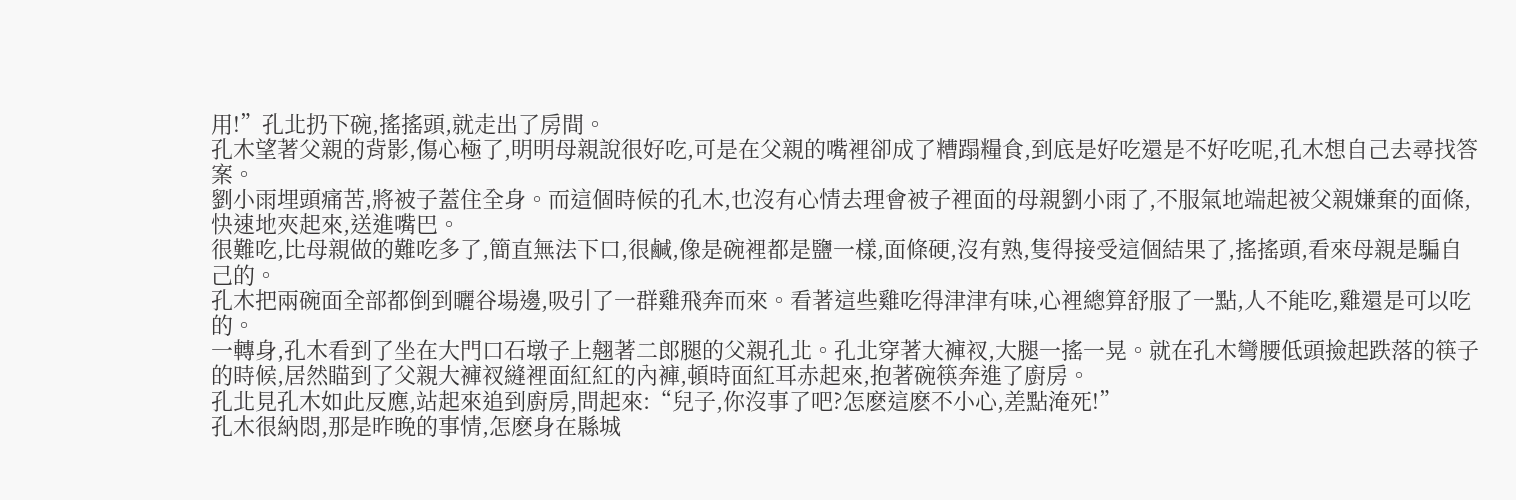用!”孔北扔下碗,搖搖頭,就走出了房間。
孔木望著父親的背影,傷心極了,明明母親說很好吃,可是在父親的嘴裡卻成了糟蹋糧食,到底是好吃還是不好吃呢,孔木想自己去尋找答案。
劉小雨埋頭痛苦,將被子蓋住全身。而這個時候的孔木,也沒有心情去理會被子裡面的母親劉小雨了,不服氣地端起被父親嫌棄的面條,快速地夾起來,送進嘴巴。
很難吃,比母親做的難吃多了,簡直無法下口,很鹹,像是碗裡都是鹽一樣,面條硬,沒有熟,隻得接受這個結果了,搖搖頭,看來母親是騙自己的。
孔木把兩碗面全部都倒到曬谷場邊,吸引了一群雞飛奔而來。看著這些雞吃得津津有味,心裡總算舒服了一點,人不能吃,雞還是可以吃的。
一轉身,孔木看到了坐在大門口石墩子上翹著二郎腿的父親孔北。孔北穿著大褲衩,大腿一搖一晃。就在孔木彎腰低頭撿起跌落的筷子的時候,居然瞄到了父親大褲衩縫裡面紅紅的內褲,頓時面紅耳赤起來,抱著碗筷奔進了廚房。
孔北見孔木如此反應,站起來追到廚房,問起來:“兒子,你沒事了吧?怎麽這麽不小心,差點淹死!”
孔木很納悶,那是昨晚的事情,怎麽身在縣城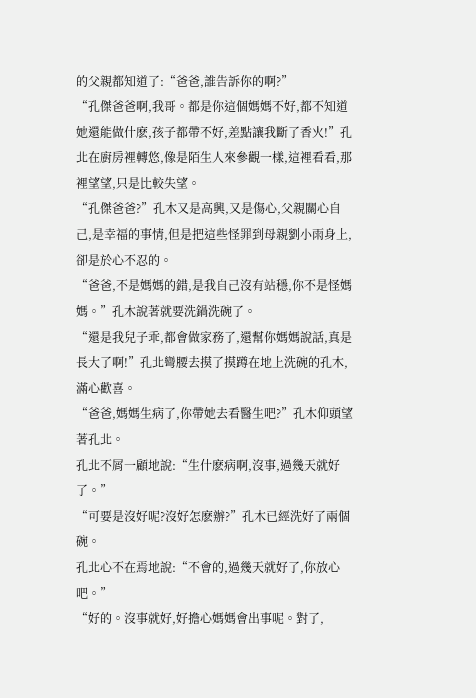的父親都知道了:“爸爸,誰告訴你的啊?”
“孔傑爸爸啊,我哥。都是你這個媽媽不好,都不知道她還能做什麽,孩子都帶不好,差點讓我斷了香火!”孔北在廚房裡轉悠,像是陌生人來參觀一樣,這裡看看,那裡望望,只是比較失望。
“孔傑爸爸?”孔木又是高興,又是傷心,父親關心自己,是幸福的事情,但是把這些怪罪到母親劉小雨身上,卻是於心不忍的。
“爸爸,不是媽媽的錯,是我自己沒有站穩,你不是怪媽媽。”孔木說著就要洗鍋洗碗了。
“還是我兒子乖,都會做家務了,還幫你媽媽說話,真是長大了啊!”孔北彎腰去摸了摸蹲在地上洗碗的孔木,滿心歡喜。
“爸爸,媽媽生病了,你帶她去看醫生吧?”孔木仰頭望著孔北。
孔北不屑一顧地說:“生什麽病啊,沒事,過幾天就好了。”
“可要是沒好呢?沒好怎麽辦?”孔木已經洗好了兩個碗。
孔北心不在焉地說:“不會的,過幾天就好了,你放心吧。”
“好的。沒事就好,好擔心媽媽會出事呢。對了,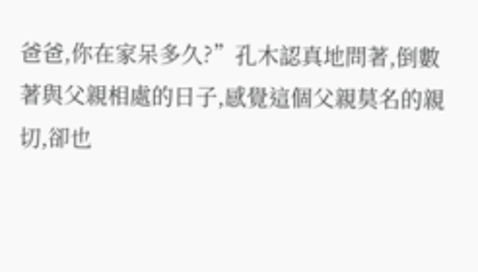爸爸,你在家呆多久?”孔木認真地問著,倒數著與父親相處的日子,感覺這個父親莫名的親切,卻也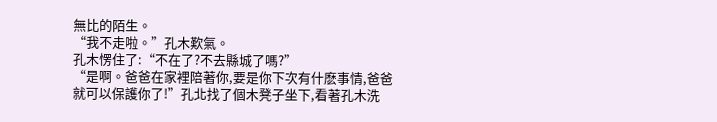無比的陌生。
“我不走啦。”孔木歎氣。
孔木愣住了:“不在了?不去縣城了嗎?”
“是啊。爸爸在家裡陪著你,要是你下次有什麽事情,爸爸就可以保護你了!”孔北找了個木凳子坐下,看著孔木洗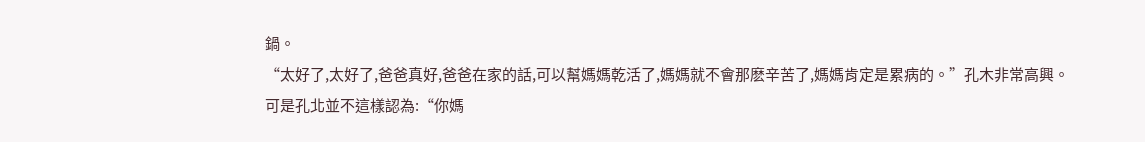鍋。
“太好了,太好了,爸爸真好,爸爸在家的話,可以幫媽媽乾活了,媽媽就不會那麽辛苦了,媽媽肯定是累病的。”孔木非常高興。
可是孔北並不這樣認為:“你媽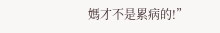媽才不是累病的!”